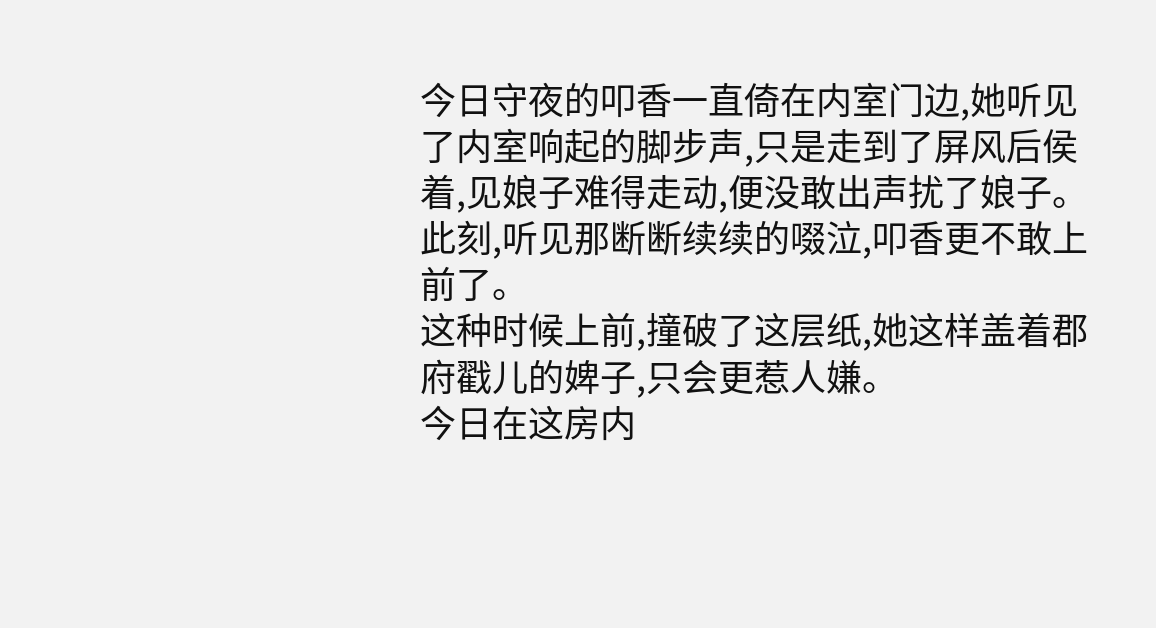今日守夜的叩香一直倚在内室门边,她听见了内室响起的脚步声,只是走到了屏风后侯着,见娘子难得走动,便没敢出声扰了娘子。
此刻,听见那断断续续的啜泣,叩香更不敢上前了。
这种时候上前,撞破了这层纸,她这样盖着郡府戳儿的婢子,只会更惹人嫌。
今日在这房内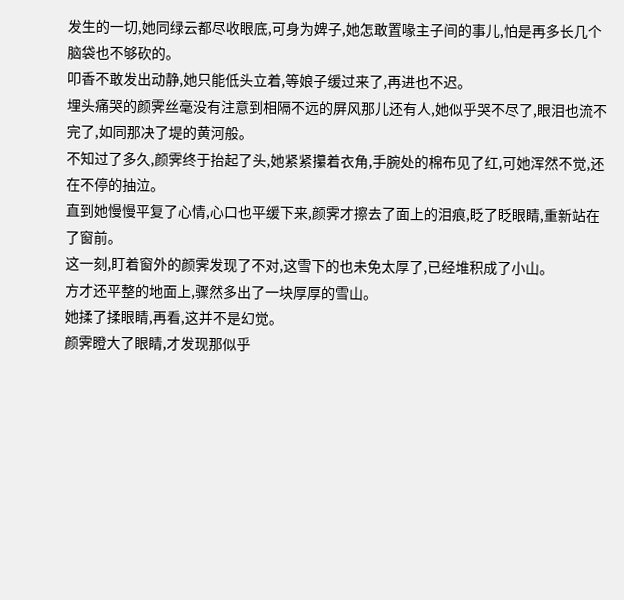发生的一切,她同绿云都尽收眼底,可身为婢子,她怎敢置喙主子间的事儿,怕是再多长几个脑袋也不够砍的。
叩香不敢发出动静,她只能低头立着,等娘子缓过来了,再进也不迟。
埋头痛哭的颜霁丝毫没有注意到相隔不远的屏风那儿还有人,她似乎哭不尽了,眼泪也流不完了,如同那决了堤的黄河般。
不知过了多久,颜霁终于抬起了头,她紧紧攥着衣角,手腕处的棉布见了红,可她浑然不觉,还在不停的抽泣。
直到她慢慢平复了心情,心口也平缓下来,颜霁才擦去了面上的泪痕,眨了眨眼睛,重新站在了窗前。
这一刻,盯着窗外的颜霁发现了不对,这雪下的也未免太厚了,已经堆积成了小山。
方才还平整的地面上,骤然多出了一块厚厚的雪山。
她揉了揉眼睛,再看,这并不是幻觉。
颜霁瞪大了眼睛,才发现那似乎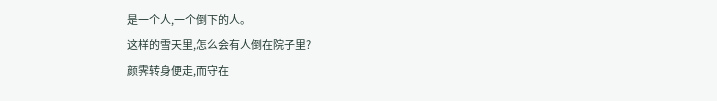是一个人,一个倒下的人。
这样的雪天里,怎么会有人倒在院子里?
颜霁转身便走,而守在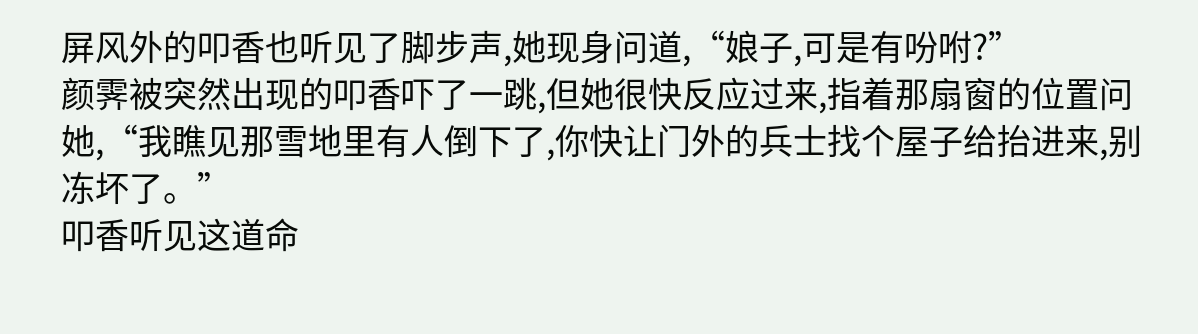屏风外的叩香也听见了脚步声,她现身问道,“娘子,可是有吩咐?”
颜霁被突然出现的叩香吓了一跳,但她很快反应过来,指着那扇窗的位置问她,“我瞧见那雪地里有人倒下了,你快让门外的兵士找个屋子给抬进来,别冻坏了。”
叩香听见这道命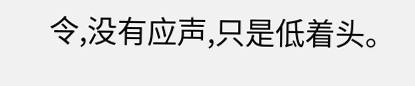令,没有应声,只是低着头。